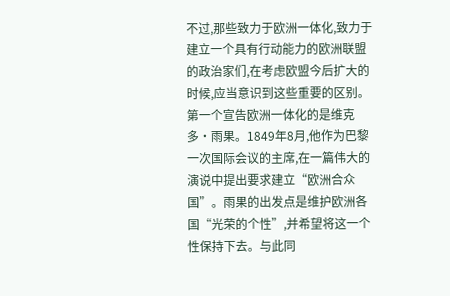不过,那些致力于欧洲一体化,致力于建立一个具有行动能力的欧洲联盟的政治家们,在考虑欧盟今后扩大的时候,应当意识到这些重要的区别。第一个宣告欧洲一体化的是维克多·雨果。1849年8月,他作为巴黎一次国际会议的主席,在一篇伟大的演说中提出要求建立“欧洲合众国”。雨果的出发点是维护欧洲各国“光荣的个性”,并希望将这一个性保持下去。与此同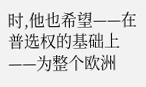时,他也希望——在普选权的基础上——为整个欧洲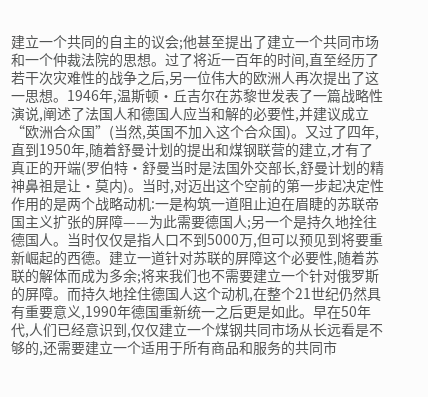建立一个共同的自主的议会;他甚至提出了建立一个共同市场和一个仲裁法院的思想。过了将近一百年的时间,直至经历了若干次灾难性的战争之后,另一位伟大的欧洲人再次提出了这一思想。1946年,温斯顿·丘吉尔在苏黎世发表了一篇战略性演说,阐述了法国人和德国人应当和解的必要性,并建议成立“欧洲合众国”(当然,英国不加入这个合众国)。又过了四年,直到1950年,随着舒曼计划的提出和煤钢联营的建立,才有了真正的开端(罗伯特·舒曼当时是法国外交部长,舒曼计划的精神鼻祖是让·莫内)。当时,对迈出这个空前的第一步起决定性作用的是两个战略动机:一是构筑一道阻止迫在眉睫的苏联帝国主义扩张的屏障——为此需要德国人;另一个是持久地拴往德国人。当时仅仅是指人口不到5000万,但可以预见到将要重新崛起的西德。建立一道针对苏联的屏障这个必要性,随着苏联的解体而成为多余;将来我们也不需要建立一个针对俄罗斯的屏障。而持久地拴住德国人这个动机,在整个21世纪仍然具有重要意义,1990年德国重新统一之后更是如此。早在50年代,人们已经意识到,仅仅建立一个煤钢共同市场从长远看是不够的,还需要建立一个适用于所有商品和服务的共同市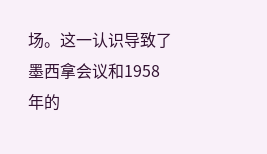场。这一认识导致了墨西拿会议和1958年的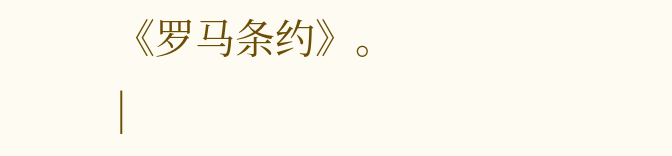《罗马条约》。 |